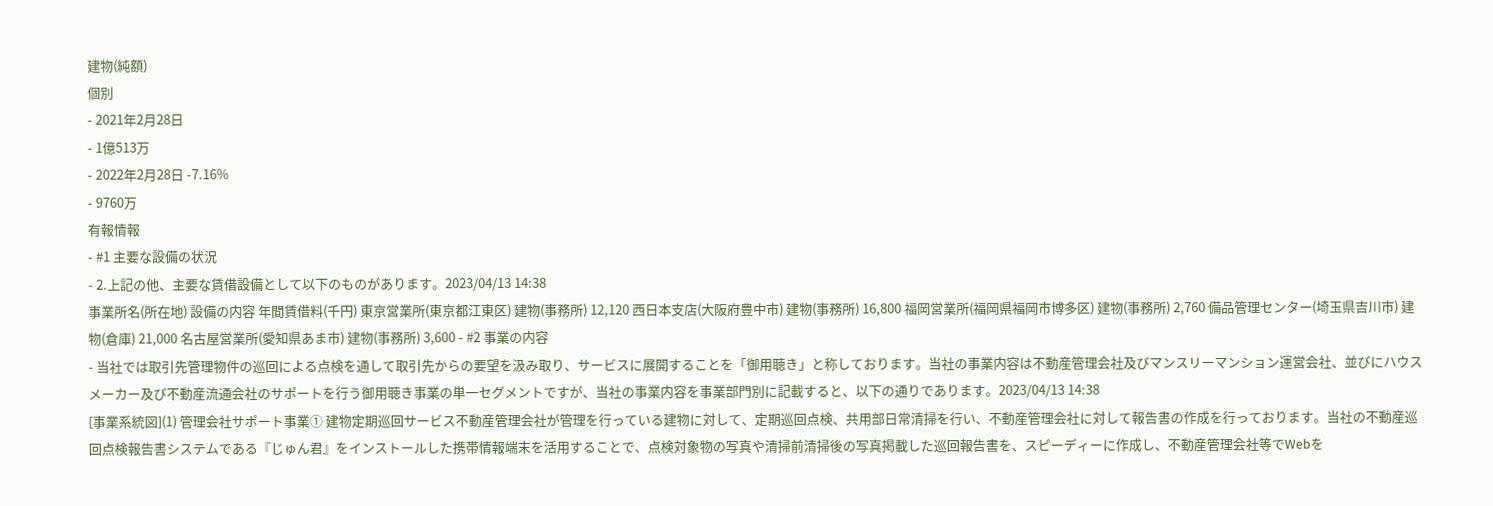建物(純額)
個別
- 2021年2月28日
- 1億513万
- 2022年2月28日 -7.16%
- 9760万
有報情報
- #1 主要な設備の状況
- 2.上記の他、主要な賃借設備として以下のものがあります。2023/04/13 14:38
事業所名(所在地) 設備の内容 年間賃借料(千円) 東京営業所(東京都江東区) 建物(事務所) 12,120 西日本支店(大阪府豊中市) 建物(事務所) 16,800 福岡営業所(福岡県福岡市博多区) 建物(事務所) 2,760 備品管理センター(埼玉県吉川市) 建物(倉庫) 21,000 名古屋営業所(愛知県あま市) 建物(事務所) 3,600 - #2 事業の内容
- 当社では取引先管理物件の巡回による点検を通して取引先からの要望を汲み取り、サービスに展開することを「御用聴き」と称しております。当社の事業内容は不動産管理会社及びマンスリーマンション運営会社、並びにハウスメーカー及び不動産流通会社のサポートを行う御用聴き事業の単一セグメントですが、当社の事業内容を事業部門別に記載すると、以下の通りであります。2023/04/13 14:38
[事業系統図](1) 管理会社サポート事業① 建物定期巡回サービス不動産管理会社が管理を行っている建物に対して、定期巡回点検、共用部日常清掃を行い、不動産管理会社に対して報告書の作成を行っております。当社の不動産巡回点検報告書システムである『じゅん君』をインストールした携帯情報端末を活用することで、点検対象物の写真や清掃前清掃後の写真掲載した巡回報告書を、スピーディーに作成し、不動産管理会社等でWebを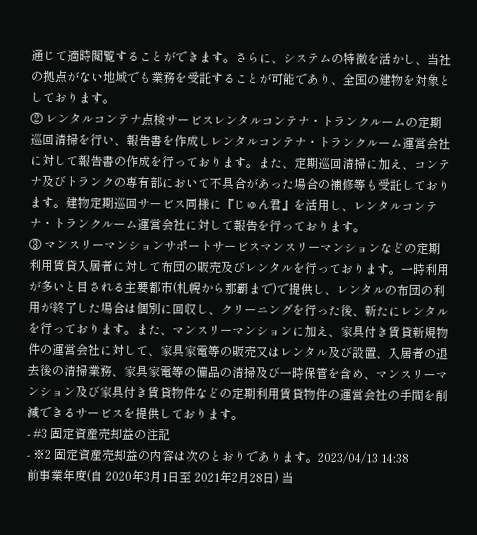通じて適時閲覧することができます。さらに、システムの特徴を活かし、当社の拠点がない地域でも業務を受託することが可能であり、全国の建物を対象としております。
② レンタルコンテナ点検サービスレンタルコンテナ・トランクルームの定期巡回清掃を行い、報告書を作成しレンタルコンテナ・トランクルーム運営会社に対して報告書の作成を行っております。また、定期巡回清掃に加え、コンテナ及びトランクの専有部において不具合があった場合の補修等も受託しております。建物定期巡回サービス同様に『じゅん君』を活用し、レンタルコンテナ・トランクルーム運営会社に対して報告を行っております。
③ マンスリーマンションサポートサービスマンスリーマンションなどの定期利用賃貸入居者に対して布団の販売及びレンタルを行っております。一時利用が多いと目される主要都市(札幌から那覇まで)で提供し、レンタルの布団の利用が終了した場合は個別に回収し、クリーニングを行った後、新たにレンタルを行っております。また、マンスリーマンションに加え、家具付き賃貸新規物件の運営会社に対して、家具家電等の販売又はレンタル及び設置、入居者の退去後の清掃業務、家具家電等の備品の清掃及び一時保管を含め、マンスリーマンション及び家具付き賃貸物件などの定期利用賃貸物件の運営会社の手間を削減できるサービスを提供しております。
- #3 固定資産売却益の注記
- ※2 固定資産売却益の内容は次のとおりであります。2023/04/13 14:38
前事業年度(自 2020年3月1日至 2021年2月28日) 当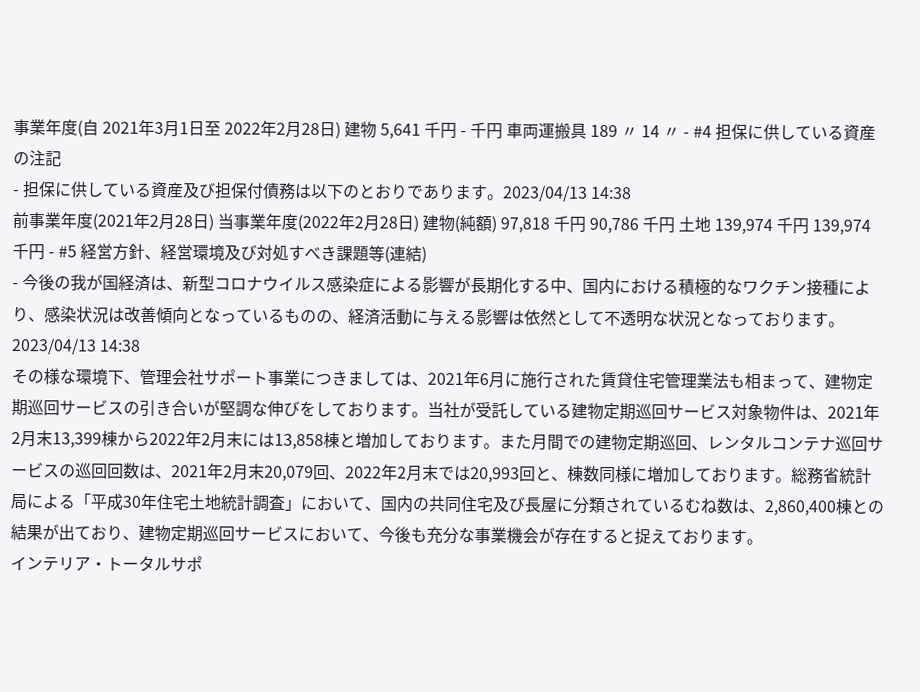事業年度(自 2021年3月1日至 2022年2月28日) 建物 5,641 千円 - 千円 車両運搬具 189 〃 14 〃 - #4 担保に供している資産の注記
- 担保に供している資産及び担保付債務は以下のとおりであります。2023/04/13 14:38
前事業年度(2021年2月28日) 当事業年度(2022年2月28日) 建物(純額) 97,818 千円 90,786 千円 土地 139,974 千円 139,974 千円 - #5 経営方針、経営環境及び対処すべき課題等(連結)
- 今後の我が国経済は、新型コロナウイルス感染症による影響が長期化する中、国内における積極的なワクチン接種により、感染状況は改善傾向となっているものの、経済活動に与える影響は依然として不透明な状況となっております。2023/04/13 14:38
その様な環境下、管理会社サポート事業につきましては、2021年6月に施行された賃貸住宅管理業法も相まって、建物定期巡回サービスの引き合いが堅調な伸びをしております。当社が受託している建物定期巡回サービス対象物件は、2021年2月末13,399棟から2022年2月末には13,858棟と増加しております。また月間での建物定期巡回、レンタルコンテナ巡回サービスの巡回回数は、2021年2月末20,079回、2022年2月末では20,993回と、棟数同様に増加しております。総務省統計局による「平成30年住宅土地統計調査」において、国内の共同住宅及び長屋に分類されているむね数は、2,860,400棟との結果が出ており、建物定期巡回サービスにおいて、今後も充分な事業機会が存在すると捉えております。
インテリア・トータルサポ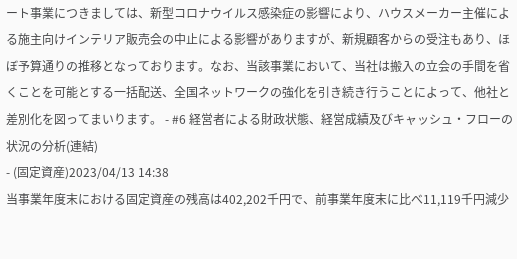ート事業につきましては、新型コロナウイルス感染症の影響により、ハウスメーカー主催による施主向けインテリア販売会の中止による影響がありますが、新規顧客からの受注もあり、ほぼ予算通りの推移となっております。なお、当該事業において、当社は搬入の立会の手間を省くことを可能とする一括配送、全国ネットワークの強化を引き続き行うことによって、他社と差別化を図ってまいります。 - #6 経営者による財政状態、経営成績及びキャッシュ・フローの状況の分析(連結)
- (固定資産)2023/04/13 14:38
当事業年度末における固定資産の残高は402,202千円で、前事業年度末に比べ11,119千円減少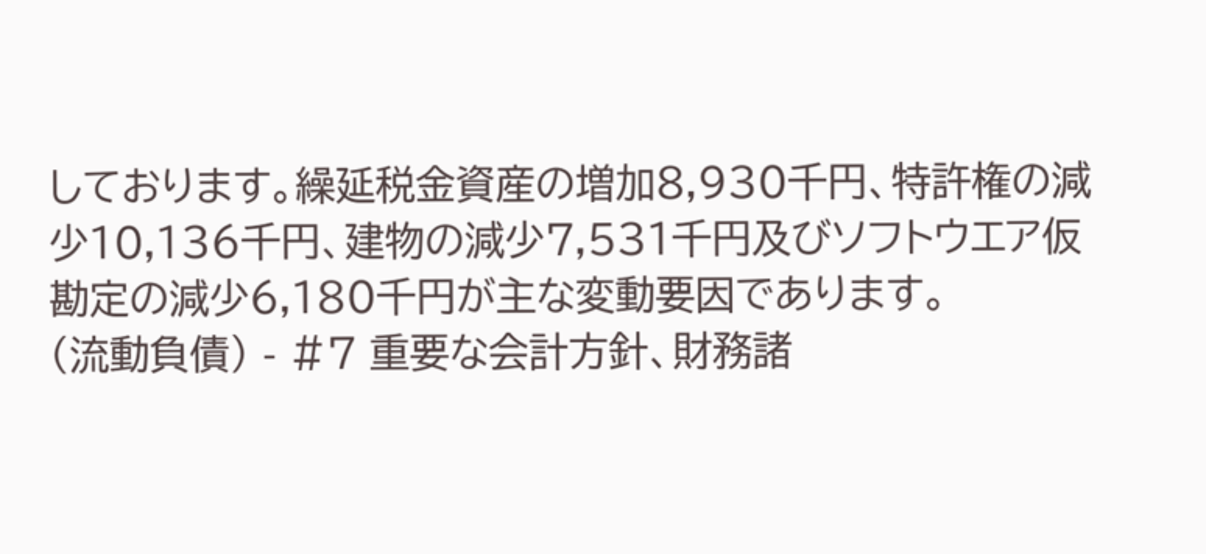しております。繰延税金資産の増加8,930千円、特許権の減少10,136千円、建物の減少7,531千円及びソフトウエア仮勘定の減少6,180千円が主な変動要因であります。
(流動負債) - #7 重要な会計方針、財務諸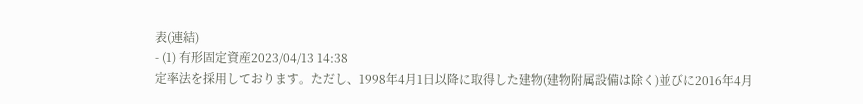表(連結)
- (1) 有形固定資産2023/04/13 14:38
定率法を採用しております。ただし、1998年4月1日以降に取得した建物(建物附属設備は除く)並びに2016年4月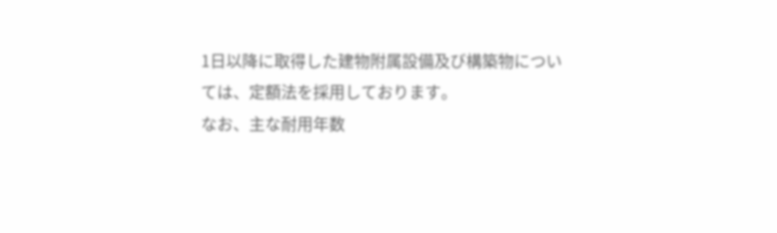1日以降に取得した建物附属設備及び構築物については、定額法を採用しております。
なお、主な耐用年数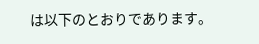は以下のとおりであります。